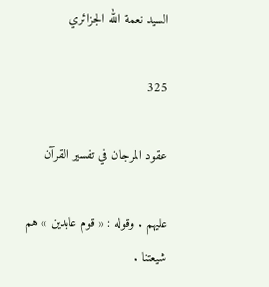السيد نعمة الله الجزائري

325

عقود المرجان في تفسير القرآن

عليهم . وقوله : « قوم عابدين » هم شيعتنا .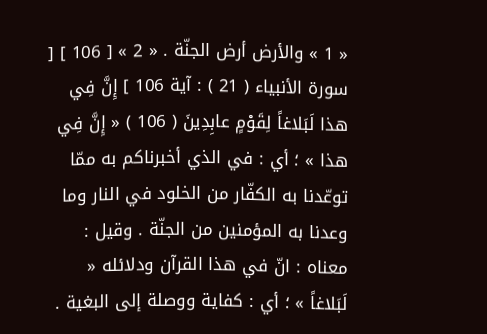« 1 » والأرض أرض الجنّة . « 2 » [ 106 ] [ سورة الأنبياء ( 21 ) : آية 106 ] إِنَّ فِي هذا لَبَلاغاً لِقَوْمٍ عابِدِينَ ( 106 ) « إِنَّ فِي هذا » ؛ أي : في الذي أخبرناكم به ممّا توعّدنا به الكفّار من الخلود في النار وما وعدنا به المؤمنين من الجنّة . وقيل : معناه : انّ في هذا القرآن ودلائله « لَبَلاغاً » ؛ أي : كفاية ووصلة إلى البغية .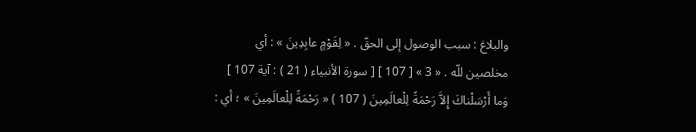والبلاغ : سبب الوصول إلى الحقّ . « لِقَوْمٍ عابِدِينَ » : أي مخلصين للّه . « 3 » [ 107 ] [ سورة الأنبياء ( 21 ) : آية 107 ] وَما أَرْسَلْناكَ إِلاَّ رَحْمَةً لِلْعالَمِينَ ( 107 ) « رَحْمَةً لِلْعالَمِينَ » ؛ أي :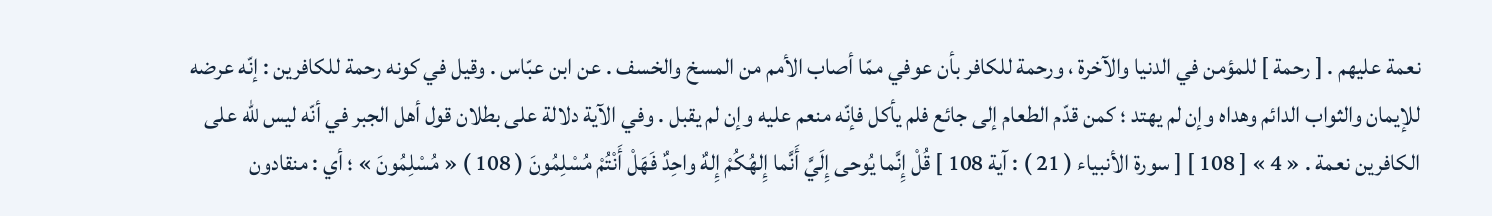نعمة عليهم . [ رحمة ] للمؤمن في الدنيا والآخرة ، ورحمة للكافر بأن عوفي ممّا أصاب الأمم من المسخ والخسف . عن ابن عبّاس . وقيل في كونه رحمة للكافرين : إنّه عرضه للإيمان والثواب الدائم وهداه وإن لم يهتد ؛ كمن قدّم الطعام إلى جائع فلم يأكل فإنّه منعم عليه وإن لم يقبل . وفي الآية دلالة على بطلان قول أهل الجبر في أنّه ليس للّه على الكافرين نعمة . « 4 » [ 108 ] [ سورة الأنبياء ( 21 ) : آية 108 ] قُلْ إِنَّما يُوحى إِلَيَّ أَنَّما إِلهُكُمْ إِلهٌ واحِدٌ فَهَلْ أَنْتُمْ مُسْلِمُونَ ( 108 ) « مُسْلِمُونَ » ؛ أي : منقادون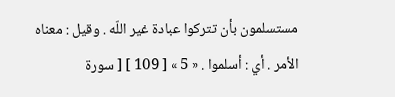مستسلمون بأن تتركوا عبادة غير اللّه . وقيل : معناه الأمر . أي : أسلموا . « 5 » [ 109 ] [ سورة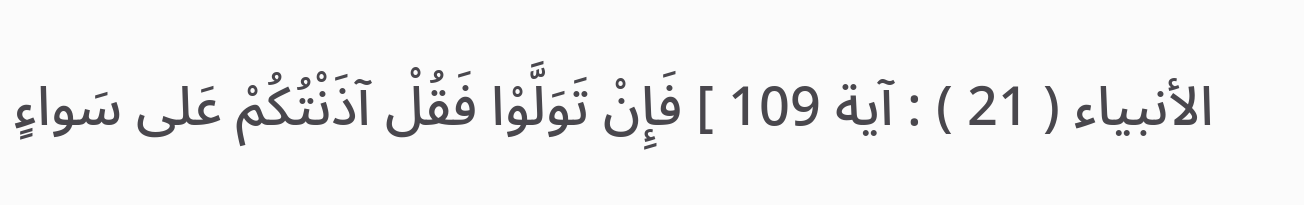الأنبياء ( 21 ) : آية 109 ] فَإِنْ تَوَلَّوْا فَقُلْ آذَنْتُكُمْ عَلى سَواءٍ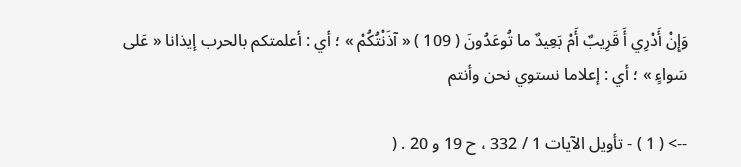وَإِنْ أَدْرِي أَ قَرِيبٌ أَمْ بَعِيدٌ ما تُوعَدُونَ ( 109 ) « آذَنْتُكُمْ » ؛ أي : أعلمتكم بالحرب إيذانا « عَلى سَواءٍ » ؛ أي : إعلاما نستوي نحن وأنتم

--> ( 1 ) - تأويل الآيات 1 / 332 ، ح 19 و 20 . (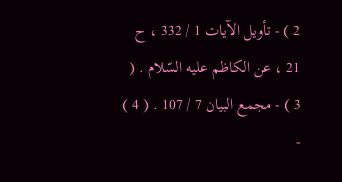2 ) - تأويل الآيات 1 / 332 ، ح 21 ، عن الكاظم عليه السّلام . ( 3 ) - مجمع البيان 7 / 107 . ( 4 ) -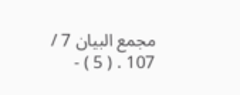مجمع البيان 7 / 107 . ( 5 ) -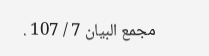مجمع البيان 7 / 107 .